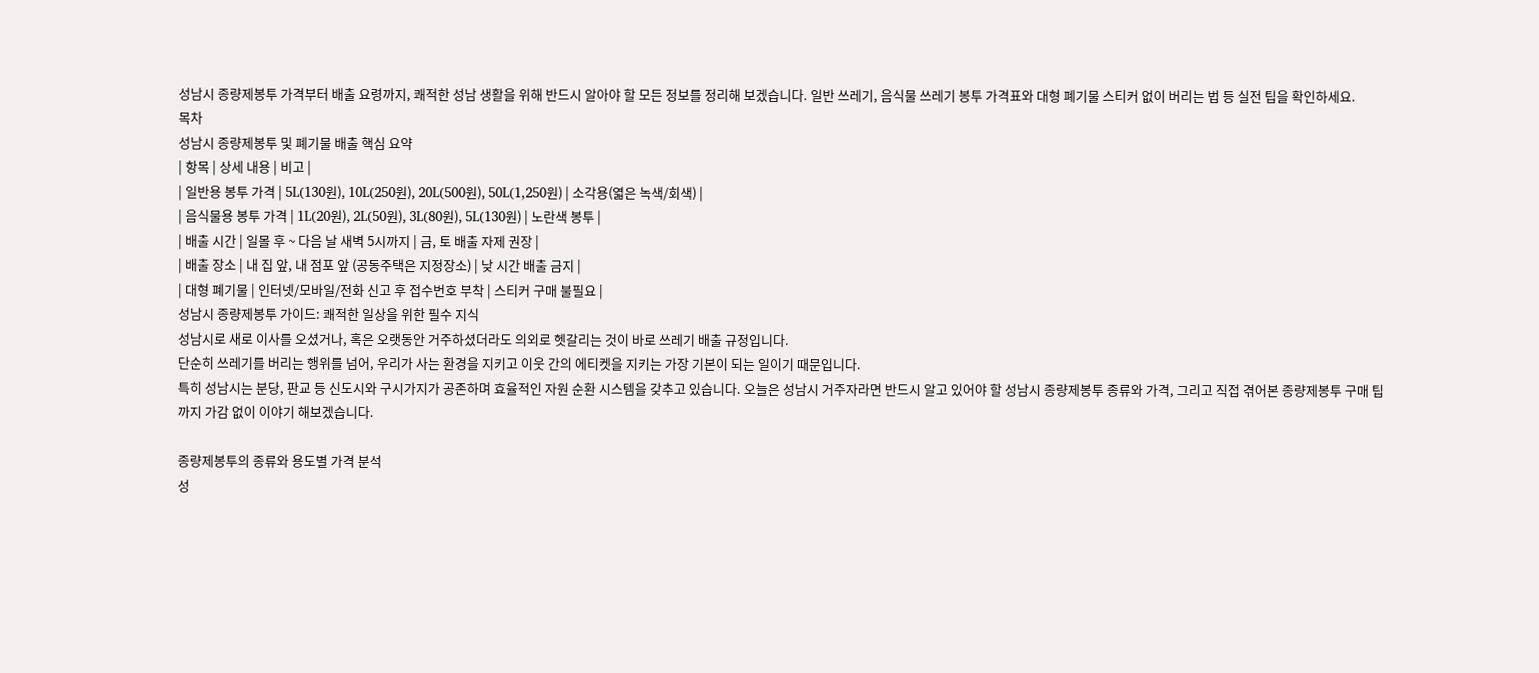성남시 종량제봉투 가격부터 배출 요령까지, 쾌적한 성남 생활을 위해 반드시 알아야 할 모든 정보를 정리해 보겠습니다. 일반 쓰레기, 음식물 쓰레기 봉투 가격표와 대형 폐기물 스티커 없이 버리는 법 등 실전 팁을 확인하세요.
목차
성남시 종량제봉투 및 폐기물 배출 핵심 요약
| 항목 | 상세 내용 | 비고 |
| 일반용 봉투 가격 | 5L(130원), 10L(250원), 20L(500원), 50L(1,250원) | 소각용(엷은 녹색/회색) |
| 음식물용 봉투 가격 | 1L(20원), 2L(50원), 3L(80원), 5L(130원) | 노란색 봉투 |
| 배출 시간 | 일몰 후 ~ 다음 날 새벽 5시까지 | 금, 토 배출 자제 권장 |
| 배출 장소 | 내 집 앞, 내 점포 앞 (공동주택은 지정장소) | 낮 시간 배출 금지 |
| 대형 폐기물 | 인터넷/모바일/전화 신고 후 접수번호 부착 | 스티커 구매 불필요 |
성남시 종량제봉투 가이드: 쾌적한 일상을 위한 필수 지식
성남시로 새로 이사를 오셨거나, 혹은 오랫동안 거주하셨더라도 의외로 헷갈리는 것이 바로 쓰레기 배출 규정입니다.
단순히 쓰레기를 버리는 행위를 넘어, 우리가 사는 환경을 지키고 이웃 간의 에티켓을 지키는 가장 기본이 되는 일이기 때문입니다.
특히 성남시는 분당, 판교 등 신도시와 구시가지가 공존하며 효율적인 자원 순환 시스템을 갖추고 있습니다. 오늘은 성남시 거주자라면 반드시 알고 있어야 할 성남시 종량제봉투 종류와 가격, 그리고 직접 겪어본 종량제봉투 구매 팁 까지 가감 없이 이야기 해보겠습니다.

종량제봉투의 종류와 용도별 가격 분석
성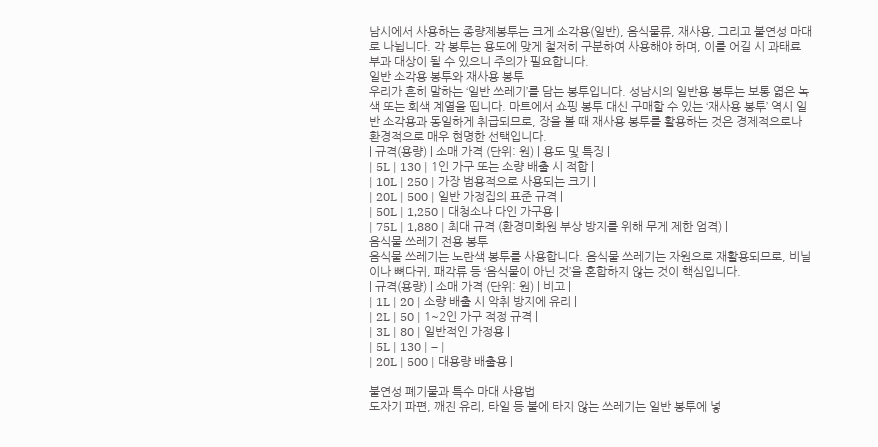남시에서 사용하는 종량제봉투는 크게 소각용(일반), 음식물류, 재사용, 그리고 불연성 마대로 나뉩니다. 각 봉투는 용도에 맞게 철저히 구분하여 사용해야 하며, 이를 어길 시 과태료 부과 대상이 될 수 있으니 주의가 필요합니다.
일반 소각용 봉투와 재사용 봉투
우리가 흔히 말하는 ‘일반 쓰레기’를 담는 봉투입니다. 성남시의 일반용 봉투는 보통 엷은 녹색 또는 회색 계열을 띱니다. 마트에서 쇼핑 봉투 대신 구매할 수 있는 ‘재사용 봉투’ 역시 일반 소각용과 동일하게 취급되므로, 장을 볼 때 재사용 봉투를 활용하는 것은 경제적으로나 환경적으로 매우 현명한 선택입니다.
| 규격(용량) | 소매 가격 (단위: 원) | 용도 및 특징 |
| 5L | 130 | 1인 가구 또는 소량 배출 시 적합 |
| 10L | 250 | 가장 범용적으로 사용되는 크기 |
| 20L | 500 | 일반 가정집의 표준 규격 |
| 50L | 1,250 | 대청소나 다인 가구용 |
| 75L | 1,880 | 최대 규격 (환경미화원 부상 방지를 위해 무게 제한 엄격) |
음식물 쓰레기 전용 봉투
음식물 쓰레기는 노란색 봉투를 사용합니다. 음식물 쓰레기는 자원으로 재활용되므로, 비닐이나 뼈다귀, 패각류 등 ‘음식물이 아닌 것’을 혼합하지 않는 것이 핵심입니다.
| 규격(용량) | 소매 가격 (단위: 원) | 비고 |
| 1L | 20 | 소량 배출 시 악취 방지에 유리 |
| 2L | 50 | 1~2인 가구 적정 규격 |
| 3L | 80 | 일반적인 가정용 |
| 5L | 130 | – |
| 20L | 500 | 대용량 배출용 |

불연성 폐기물과 특수 마대 사용법
도자기 파편, 깨진 유리, 타일 등 불에 타지 않는 쓰레기는 일반 봉투에 넣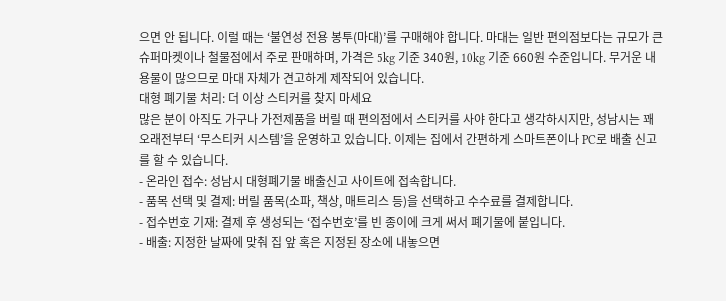으면 안 됩니다. 이럴 때는 ‘불연성 전용 봉투(마대)’를 구매해야 합니다. 마대는 일반 편의점보다는 규모가 큰 슈퍼마켓이나 철물점에서 주로 판매하며, 가격은 5kg 기준 340원, 10kg 기준 660원 수준입니다. 무거운 내용물이 많으므로 마대 자체가 견고하게 제작되어 있습니다.
대형 폐기물 처리: 더 이상 스티커를 찾지 마세요
많은 분이 아직도 가구나 가전제품을 버릴 때 편의점에서 스티커를 사야 한다고 생각하시지만, 성남시는 꽤 오래전부터 ‘무스티커 시스템’을 운영하고 있습니다. 이제는 집에서 간편하게 스마트폰이나 PC로 배출 신고를 할 수 있습니다.
- 온라인 접수: 성남시 대형폐기물 배출신고 사이트에 접속합니다.
- 품목 선택 및 결제: 버릴 품목(소파, 책상, 매트리스 등)을 선택하고 수수료를 결제합니다.
- 접수번호 기재: 결제 후 생성되는 ‘접수번호’를 빈 종이에 크게 써서 폐기물에 붙입니다.
- 배출: 지정한 날짜에 맞춰 집 앞 혹은 지정된 장소에 내놓으면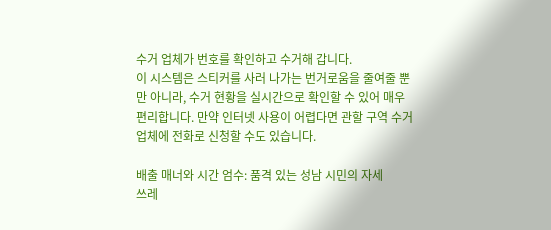수거 업체가 번호를 확인하고 수거해 갑니다.
이 시스템은 스티커를 사러 나가는 번거로움을 줄여줄 뿐만 아니라, 수거 현황을 실시간으로 확인할 수 있어 매우 편리합니다. 만약 인터넷 사용이 어렵다면 관할 구역 수거 업체에 전화로 신청할 수도 있습니다.

배출 매너와 시간 엄수: 품격 있는 성남 시민의 자세
쓰레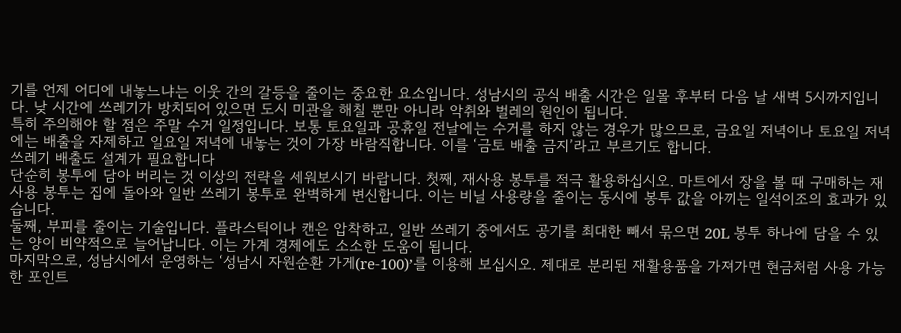기를 언제 어디에 내놓느냐는 이웃 간의 갈등을 줄이는 중요한 요소입니다. 성남시의 공식 배출 시간은 일몰 후부터 다음 날 새벽 5시까지입니다. 낮 시간에 쓰레기가 방치되어 있으면 도시 미관을 해칠 뿐만 아니라 악취와 벌레의 원인이 됩니다.
특히 주의해야 할 점은 주말 수거 일정입니다. 보통 토요일과 공휴일 전날에는 수거를 하지 않는 경우가 많으므로, 금요일 저녁이나 토요일 저녁에는 배출을 자제하고 일요일 저녁에 내놓는 것이 가장 바람직합니다. 이를 ‘금토 배출 금지’라고 부르기도 합니다.
쓰레기 배출도 설계가 필요합니다
단순히 봉투에 담아 버리는 것 이상의 전략을 세워보시기 바랍니다. 첫째, 재사용 봉투를 적극 활용하십시오. 마트에서 장을 볼 때 구매하는 재사용 봉투는 집에 돌아와 일반 쓰레기 봉투로 완벽하게 변신합니다. 이는 비닐 사용량을 줄이는 동시에 봉투 값을 아끼는 일석이조의 효과가 있습니다.
둘째, 부피를 줄이는 기술입니다. 플라스틱이나 캔은 압착하고, 일반 쓰레기 중에서도 공기를 최대한 빼서 묶으면 20L 봉투 하나에 담을 수 있는 양이 비약적으로 늘어납니다. 이는 가계 경제에도 소소한 도움이 됩니다.
마지막으로, 성남시에서 운영하는 ‘성남시 자원순환 가게(re-100)’를 이용해 보십시오. 제대로 분리된 재활용품을 가져가면 현금처럼 사용 가능한 포인트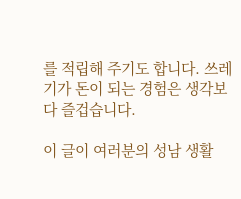를 적립해 주기도 합니다. 쓰레기가 돈이 되는 경험은 생각보다 즐겁습니다.

이 글이 여러분의 성남 생활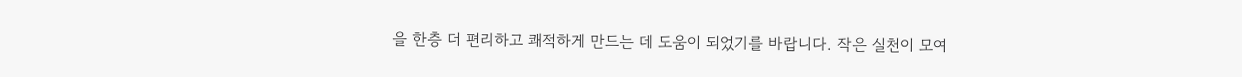을 한층 더 편리하고 쾌적하게 만드는 데 도움이 되었기를 바랍니다. 작은 실천이 모여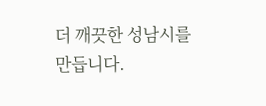더 깨끗한 성남시를 만듭니다.